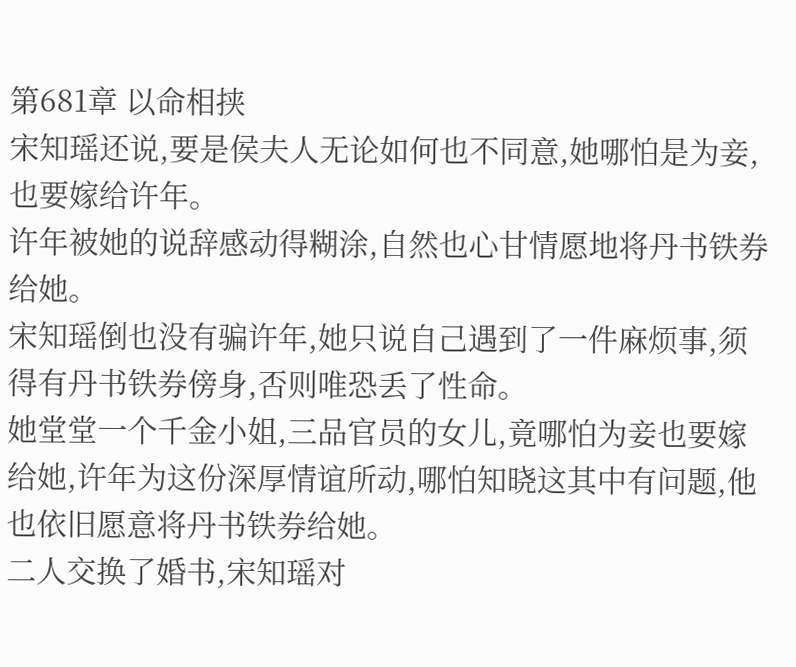第681章 以命相挟
宋知瑶还说,要是侯夫人无论如何也不同意,她哪怕是为妾,也要嫁给许年。
许年被她的说辞感动得糊涂,自然也心甘情愿地将丹书铁券给她。
宋知瑶倒也没有骗许年,她只说自己遇到了一件麻烦事,须得有丹书铁券傍身,否则唯恐丢了性命。
她堂堂一个千金小姐,三品官员的女儿,竟哪怕为妾也要嫁给她,许年为这份深厚情谊所动,哪怕知晓这其中有问题,他也依旧愿意将丹书铁券给她。
二人交换了婚书,宋知瑶对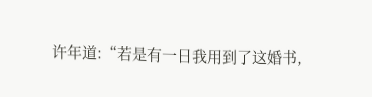许年道:“若是有一日我用到了这婚书,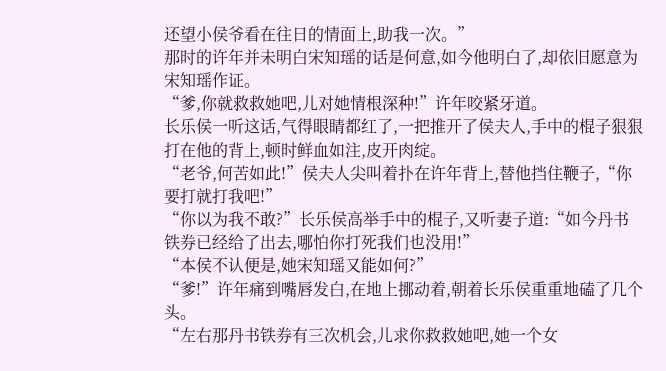还望小侯爷看在往日的情面上,助我一次。”
那时的许年并未明白宋知瑶的话是何意,如今他明白了,却依旧愿意为宋知瑶作证。
“爹,你就救救她吧,儿对她情根深种!”许年咬紧牙道。
长乐侯一听这话,气得眼睛都红了,一把推开了侯夫人,手中的棍子狠狠打在他的背上,顿时鲜血如注,皮开肉绽。
“老爷,何苦如此!”侯夫人尖叫着扑在许年背上,替他挡住鞭子,“你要打就打我吧!”
“你以为我不敢?”长乐侯高举手中的棍子,又听妻子道:“如今丹书铁券已经给了出去,哪怕你打死我们也没用!”
“本侯不认便是,她宋知瑶又能如何?”
“爹!”许年痛到嘴唇发白,在地上挪动着,朝着长乐侯重重地磕了几个头。
“左右那丹书铁券有三次机会,儿求你救救她吧,她一个女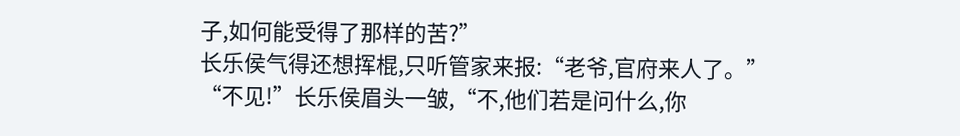子,如何能受得了那样的苦?”
长乐侯气得还想挥棍,只听管家来报:“老爷,官府来人了。”
“不见!”长乐侯眉头一皱,“不,他们若是问什么,你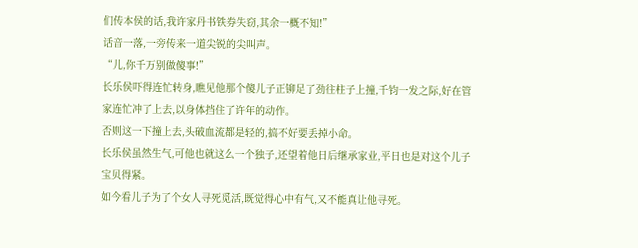们传本侯的话,我许家丹书铁券失窃,其余一概不知!”
话音一落,一旁传来一道尖锐的尖叫声。
“儿,你千万别做傻事!”
长乐侯吓得连忙转身,瞧见他那个傻儿子正铆足了劲往柱子上撞,千钧一发之际,好在管家连忙冲了上去,以身体挡住了许年的动作。
否则这一下撞上去,头破血流都是轻的,搞不好要丢掉小命。
长乐侯虽然生气,可他也就这么一个独子,还望着他日后继承家业,平日也是对这个儿子宝贝得紧。
如今看儿子为了个女人寻死觅活,既觉得心中有气,又不能真让他寻死。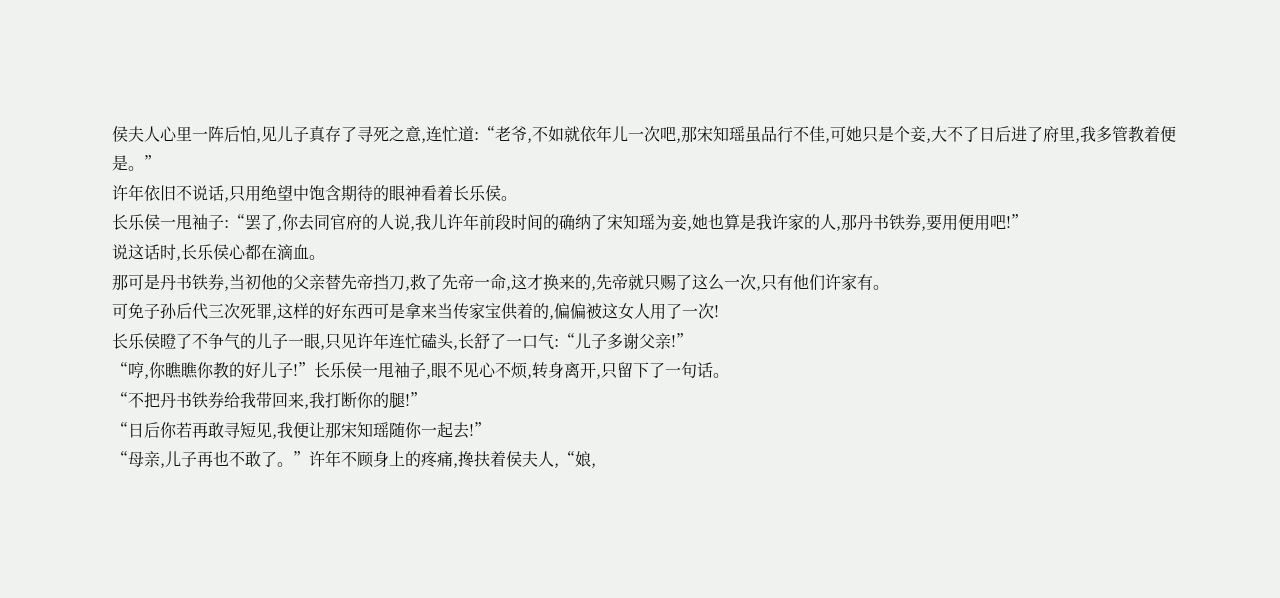侯夫人心里一阵后怕,见儿子真存了寻死之意,连忙道:“老爷,不如就依年儿一次吧,那宋知瑶虽品行不佳,可她只是个妾,大不了日后进了府里,我多管教着便是。”
许年依旧不说话,只用绝望中饱含期待的眼神看着长乐侯。
长乐侯一甩袖子:“罢了,你去同官府的人说,我儿许年前段时间的确纳了宋知瑶为妾,她也算是我许家的人,那丹书铁券,要用便用吧!”
说这话时,长乐侯心都在滴血。
那可是丹书铁券,当初他的父亲替先帝挡刀,救了先帝一命,这才换来的,先帝就只赐了这么一次,只有他们许家有。
可免子孙后代三次死罪,这样的好东西可是拿来当传家宝供着的,偏偏被这女人用了一次!
长乐侯瞪了不争气的儿子一眼,只见许年连忙磕头,长舒了一口气:“儿子多谢父亲!”
“哼,你瞧瞧你教的好儿子!”长乐侯一甩袖子,眼不见心不烦,转身离开,只留下了一句话。
“不把丹书铁券给我带回来,我打断你的腿!”
“日后你若再敢寻短见,我便让那宋知瑶随你一起去!”
“母亲,儿子再也不敢了。”许年不顾身上的疼痛,搀扶着侯夫人,“娘,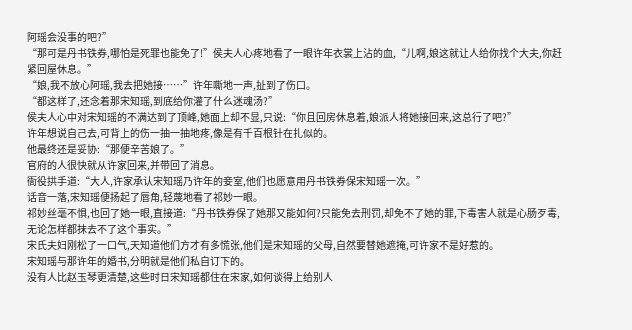阿瑶会没事的吧?”
“那可是丹书铁券,哪怕是死罪也能免了!”侯夫人心疼地看了一眼许年衣裳上沾的血,“儿啊,娘这就让人给你找个大夫,你赶紧回屋休息。”
“娘,我不放心阿瑶,我去把她接……”许年嘶地一声,扯到了伤口。
“都这样了,还念着那宋知瑶,到底给你灌了什么迷魂汤?”
侯夫人心中对宋知瑶的不满达到了顶峰,她面上却不显,只说:“你且回房休息着,娘派人将她接回来,这总行了吧?”
许年想说自己去,可背上的伤一抽一抽地疼,像是有千百根针在扎似的。
他最终还是妥协:“那便辛苦娘了。”
官府的人很快就从许家回来,并带回了消息。
衙役拱手道:“大人,许家承认宋知瑶乃许年的妾室,他们也愿意用丹书铁券保宋知瑶一次。”
话音一落,宋知瑶便扬起了唇角,轻蔑地看了祁妙一眼。
祁妙丝毫不惧,也回了她一眼,直接道:“丹书铁券保了她那又能如何?只能免去刑罚,却免不了她的罪,下毒害人就是心肠歹毒,无论怎样都抹去不了这个事实。”
宋氏夫妇刚松了一口气,天知道他们方才有多慌张,他们是宋知瑶的父母,自然要替她遮掩,可许家不是好惹的。
宋知瑶与那许年的婚书,分明就是他们私自订下的。
没有人比赵玉琴更清楚,这些时日宋知瑶都住在宋家,如何谈得上给别人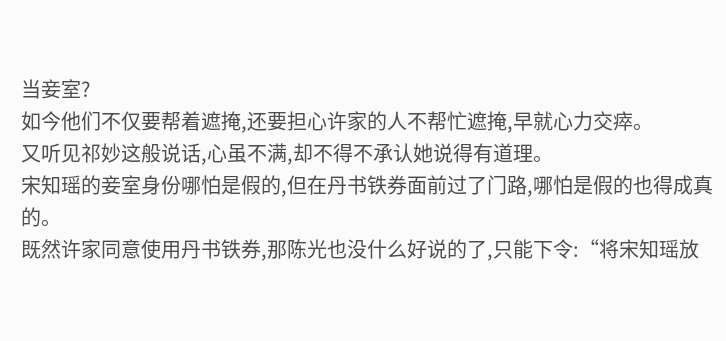当妾室?
如今他们不仅要帮着遮掩,还要担心许家的人不帮忙遮掩,早就心力交瘁。
又听见祁妙这般说话,心虽不满,却不得不承认她说得有道理。
宋知瑶的妾室身份哪怕是假的,但在丹书铁券面前过了门路,哪怕是假的也得成真的。
既然许家同意使用丹书铁券,那陈光也没什么好说的了,只能下令:“将宋知瑶放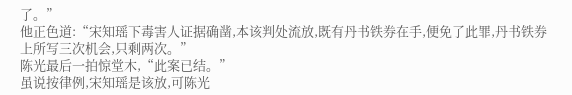了。”
他正色道:“宋知瑶下毒害人证据确凿,本该判处流放,既有丹书铁券在手,便免了此罪,丹书铁券上所写三次机会,只剩两次。”
陈光最后一拍惊堂木,“此案已结。”
虽说按律例,宋知瑶是该放,可陈光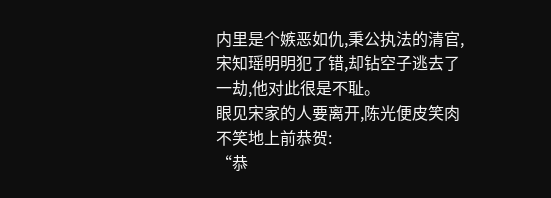内里是个嫉恶如仇,秉公执法的清官,宋知瑶明明犯了错,却钻空子逃去了一劫,他对此很是不耻。
眼见宋家的人要离开,陈光便皮笑肉不笑地上前恭贺:
“恭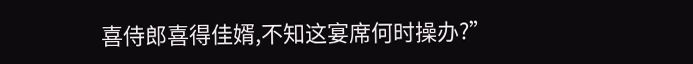喜侍郎喜得佳婿,不知这宴席何时操办?”